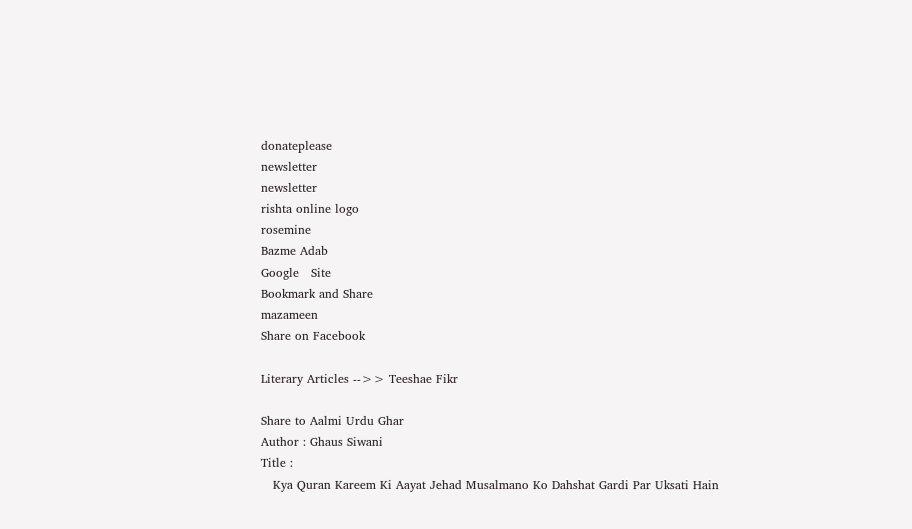donateplease
newsletter
newsletter
rishta online logo
rosemine
Bazme Adab
Google   Site
Bookmark and Share
mazameen
Share on Facebook

Literary Articles -->> Teeshae Fikr

Share to Aalmi Urdu Ghar
Author : Ghaus Siwani
Title :
   Kya Quran Kareem Ki Aayat Jehad Musalmano Ko Dahshat Gardi Par Uksati Hain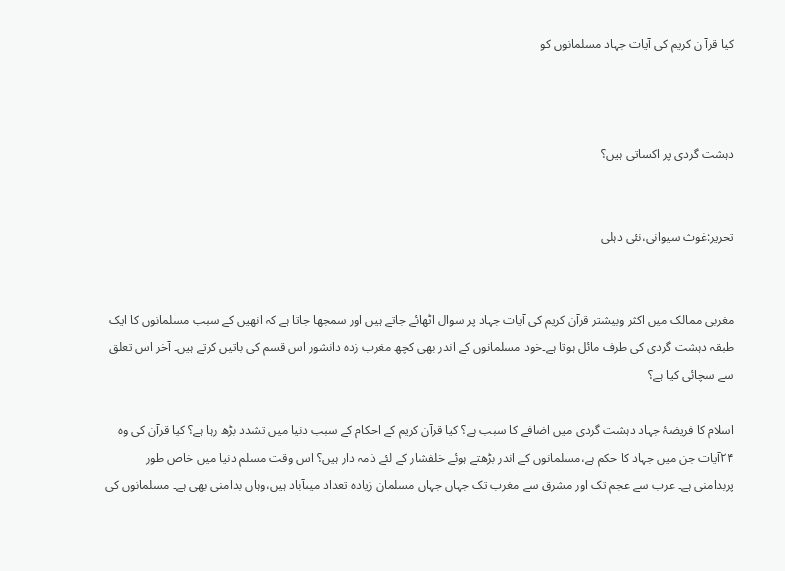کیا قرآ ن کریم کی آیات جہاد مسلمانوں کو



دہشت گردی پر اکساتی ہیں؟


تحریر:غوث سیوانی،نئی دہلی


مغربی ممالک میں اکثر وبیشتر قرآن کریم کی آیات جہاد پر سوال اٹھائے جاتے ہیں اور سمجھا جاتا ہے کہ انھیں کے سبب مسلمانوں کا ایک طبقہ دہشت گردی کی طرف مائل ہوتا ہے۔خود مسلمانوں کے اندر بھی کچھ مغرب زدہ دانشور اس قسم کی باتیں کرتے ہیں۔ آخر اس تعلق سے سچائی کیا ہے؟

اسلام کا فریضۂ جہاد دہشت گردی میں اضافے کا سبب ہے؟ کیا قرآن کریم کے احکام کے سبب دنیا میں تشدد بڑھ رہا ہے؟ کیا قرآن کی وہ ۲۴آیات جن میں جہاد کا حکم ہے،مسلمانوں کے اندر بڑھتے ہوئے خلفشار کے لئے ذمہ دار ہیں؟ اس وقت مسلم دنیا میں خاص طور پربدامنی ہے۔ عرب سے عجم تک اور مشرق سے مغرب تک جہاں جہاں مسلمان زیادہ تعداد میںآباد ہیں،وہاں بدامنی بھی ہے۔ مسلمانوں کی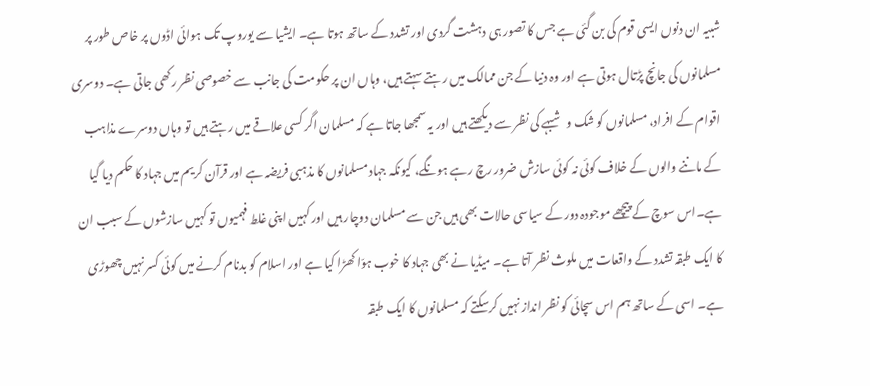شبیہ ان دنوں ایسی قوم کی بن گئی ہے جس کا تصور ہی دہشت گردی اور تشدد کے ساتھ ہوتا ہے۔ ایشیا سے یوروپ تک ہوائی اڈوں پر خاص طور پر مسلمانوں کی جانچ پڑتال ہوتی ہے اور وہ دنیا کے جن ممالک میں رہتے سہتے ہیں، وہاں ان پر حکومت کی جانب سے خصوصی نظر رکھی جاتی ہے۔ دوسری اقوام کے افراد، مسلمانوں کو شک وشبہے کی نظر سے دیکھتے ہیں اور یہ سمجھا جاتا ہے کہ مسلمان اگر کسی علاقے میں رہتے ہیں تو وہاں دوسرے مذاہب کے ماننے والوں کے خلاف کوئی نہ کوئی سازش ضرور رچ رہے ہونگے، کیونکہ جہاد مسلمانوں کا مذہبی فریضہ ہے اور قرآن کریم میں جہاد کا حکم دیا گیا ہے۔اس سوچ کے پیچھے موجودہ دور کے سیاسی حالات بھی ہیں جن سے مسلمان دوچار ہیں اور کہیں اپنی غلط فہمیوں تو کہیں سازشوں کے سبب ان کا ایک طبقہ تشدد کے واقعات میں ملوث نظر آتا ہے۔ میڈیا نے بھی جہاد کا خوب ہوّا کھڑا کیا ہے اور اسلام کو بدنام کرنے میں کوئی کسر نہیں چھوڑی ہے۔ اسی کے ساتھ ہم اس سچائی کو نظر انداز نہیں کرسکتے کہ مسلمانوں کا ایک طبقہ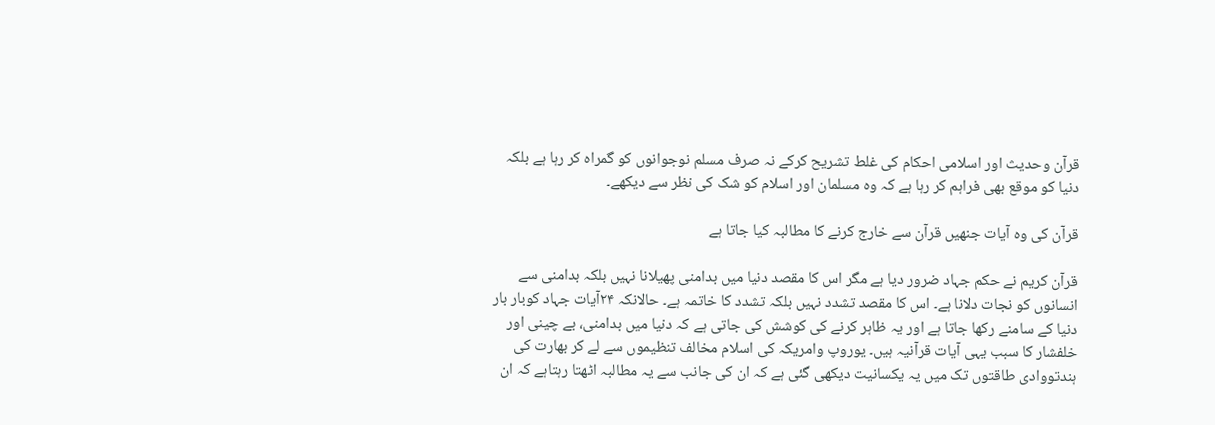قرآن وحدیث اور اسلامی احکام کی غلط تشریح کرکے نہ صرف مسلم نوجوانوں کو گمراہ کر رہا ہے بلکہ دنیا کو موقع بھی فراہم کر رہا ہے کہ وہ مسلمان اور اسلام کو شک کی نظر سے دیکھے۔

قرآن کی وہ آیات جنھیں قرآن سے خارج کرنے کا مطالبہ کیا جاتا ہے

قرآن کریم نے حکم جہاد ضرور دیا ہے مگر اس کا مقصد دنیا میں بدامنی پھیلانا نہیں بلکہ بدامنی سے انسانوں کو نجات دلانا ہے۔ اس کا مقصد تشدد نہیں بلکہ تشدد کا خاتمہ ہے۔ حالانکہ ۲۴آیات جہاد کوبار بار دنیا کے سامنے رکھا جاتا ہے اور یہ ظاہر کرنے کی کوشش کی جاتی ہے کہ دنیا میں بدامنی، بے چینی اور خلفشار کا سبب یہی آیات قرآنیہ ہیں۔ یوروپ وامریکہ کی اسلام مخالف تنظیموں سے لے کر بھارت کی ہندتووادی طاقتوں تک میں یہ یکسانیت دیکھی گئی ہے کہ ان کی جانب سے یہ مطالبہ اٹھتا رہتاہے کہ ان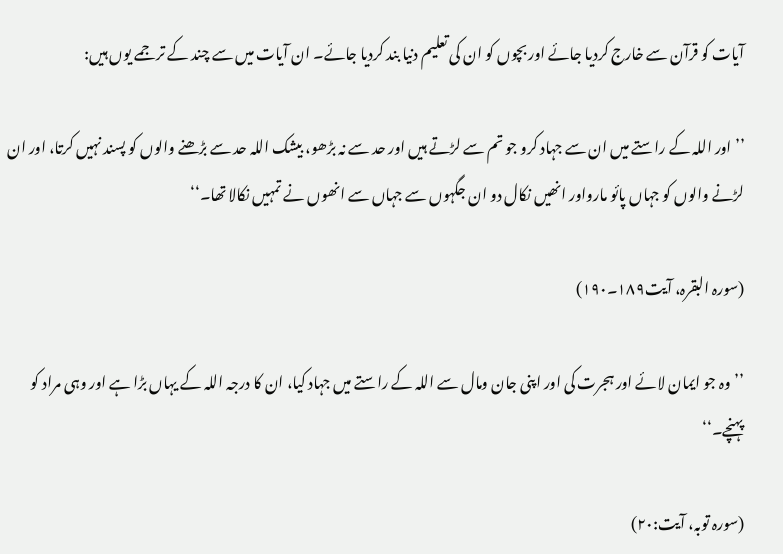آیات کو قرآن سے خارج کردیا جائے اور بچوں کو ان کی تعلیم دنیا بند کردیا جائے۔ ان آیات میں سے چند کے ترجمے یوں ہیں:

’’اور اللہ کے راستے میں ان سے جہاد کرو جو تم سے لڑتے ہیں اور حد سے نہ بڑھو، بیشک اللہ حد سے بڑھنے والوں کو پسند نہیں کرتا، اور ان لڑنے والوں کو جہاں پائو مارواور انھیں نکال دو ان جگہوں سے جہاں سے انھوں نے تمہیں نکالا تھا۔‘‘

(سورہ البقرہ، آیت۱۸۹۔۱۹۰)

’’وہ جو ایمان لائے اور ہجرت کی اور اپنی جان ومال سے اللہ کے راستے میں جہاد کیا، ان کا درجہ اللہ کے یہاں بڑا ہے اور وہی مراد کو پہنچے۔‘‘

(سورہ توبہ، آیت:۲۰)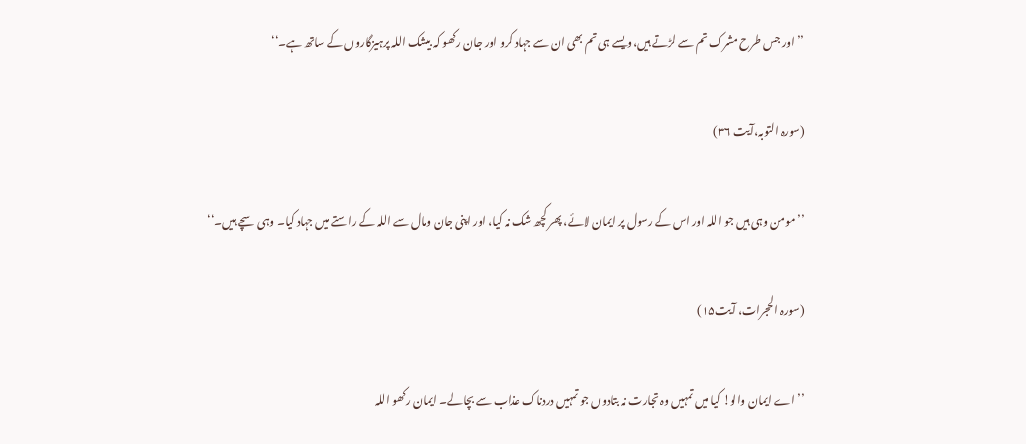’’اور جس طرح مشرک تم سے لڑتے ہیں،ویسے ہی تم بھی ان سے جہاد کرو اور جان رکھو کہ بیشک اللہ پرہیزگاروں کے ساتھ ہے۔‘‘

(سورہ التوبہ،آیت ۳۶)

’’مومن وہی ہیں جو اللہ اور اس کے رسول پر ایمان لائے، پھر کچھ شک نہ کیا، اور اپنی جان ومال سے اللہ کے راستے میں جہاد کیا۔ وہی سچے ہیں۔‘‘

(سورہ الحجرات، آیت۱۵)

’’اے ایمان والو! کیا میں تمہیں وہ تجارت نہ بتادوں جو تمہیں دردناک عذاب سے بچالے۔ ایمان رکھو اللہ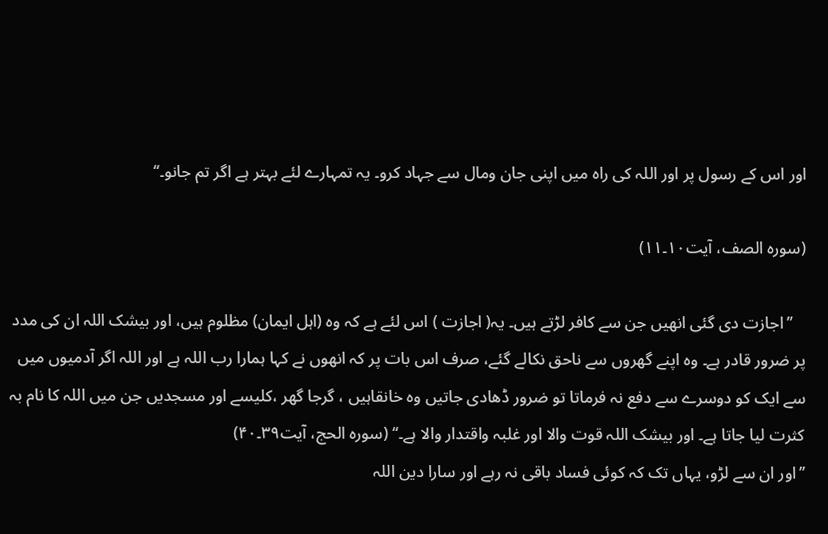اور اس کے رسول پر اور اللہ کی راہ میں اپنی جان ومال سے جہاد کرو۔ یہ تمہارے لئے بہتر ہے اگر تم جانو۔‘‘

(سورہ الصف، آیت۱۰۔۱۱)

   ’’اجازت دی گئی انھیں جن سے کافر لڑتے ہیں۔ یہ( اجازت ) اس لئے ہے کہ وہ (اہل ایمان) مظلوم ہیں، اور بیشک اللہ ان کی مدد پر ضرور قادر ہے۔ وہ اپنے گھروں سے ناحق نکالے گئے، صرف اس بات پر کہ انھوں نے کہا ہمارا رب اللہ ہے اور اللہ اگر آدمیوں میں سے ایک کو دوسرے سے دفع نہ فرماتا تو ضرور ڈھادی جاتیں وہ خانقاہیں ، گرجا گھر ،کلیسے اور مسجدیں جن میں اللہ کا نام بہ کثرت لیا جاتا ہے۔ اور بیشک اللہ قوت والا اور غلبہ واقتدار والا ہے۔‘‘ (سورہ الحج، آیت۳۹۔۴۰)
’’اور ان سے لڑو، یہاں تک کہ کوئی فساد باقی نہ رہے اور سارا دین اللہ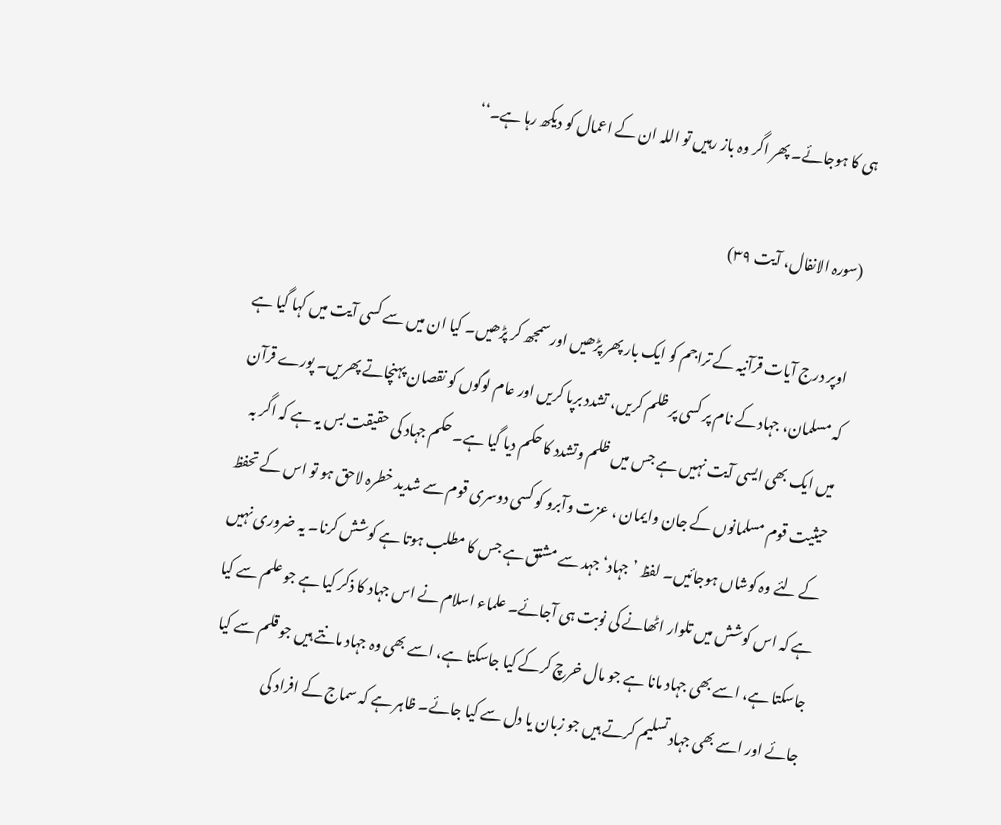ہی کا ہوجائے۔ پھر اگر وہ باز رہیں تو اللہ ان کے اعمال کو دیکھ رہا ہے۔‘‘

(سورہ الانفال، آیت ۳۹)

 اوپر درج آیات قرآنیہ کے تراجم کو ایک بار پھر پڑھیں اور سمجھ کر پڑھیں۔ کیا ان میں سے کسی آیت میں کہا گیا ہے کہ مسلمان، جہاد کے نام پر کسی پر ظلم کریں، تشدد برپا کریں اور عام لوگوں کو نقصان پہنچاتے پھریں۔ پورے قرآن میں ایک بھی ایسی آیت نہیں ہے جس میں ظلم وتشدد کا حکم دیا گیا ہے۔ حکم جہاد کی حقیقت بس یہ ہے کہ اگر بہ حیثیت قوم مسلمانوں کے جان وایمان ، عزت وآبرو کو کسی دوسری قوم سے شدید خطرہ لاحق ہو تو اس کے تحفظ کے لئے وہ کوشاں ہوجائیں۔ لفظ ’جہاد‘جہد سے مشتق ہے جس کا مطلب ہوتا ہے کوشش کرنا۔ یہ ضروری نہیں ہے کہ اس کوشش میں تلوار اٹھانے کی نوبت ہی آجائے۔ علماء اسلام نے اس جہاد کا ذکر کیا ہے جو علم سے کیا جاسکتا ہے، اسے بھی جہاد مانا ہے جو مال خرچ کرکے کیا جاسکتا ہے، اسے بھی وہ جہاد مانتے ہیں جو قلم سے کیا جائے اور اسے بھی جہاد تسلیم کرتے ہیں جو زبان یا دل سے کیا جائے۔ ظاہر ہے کہ سماج کے افراد کی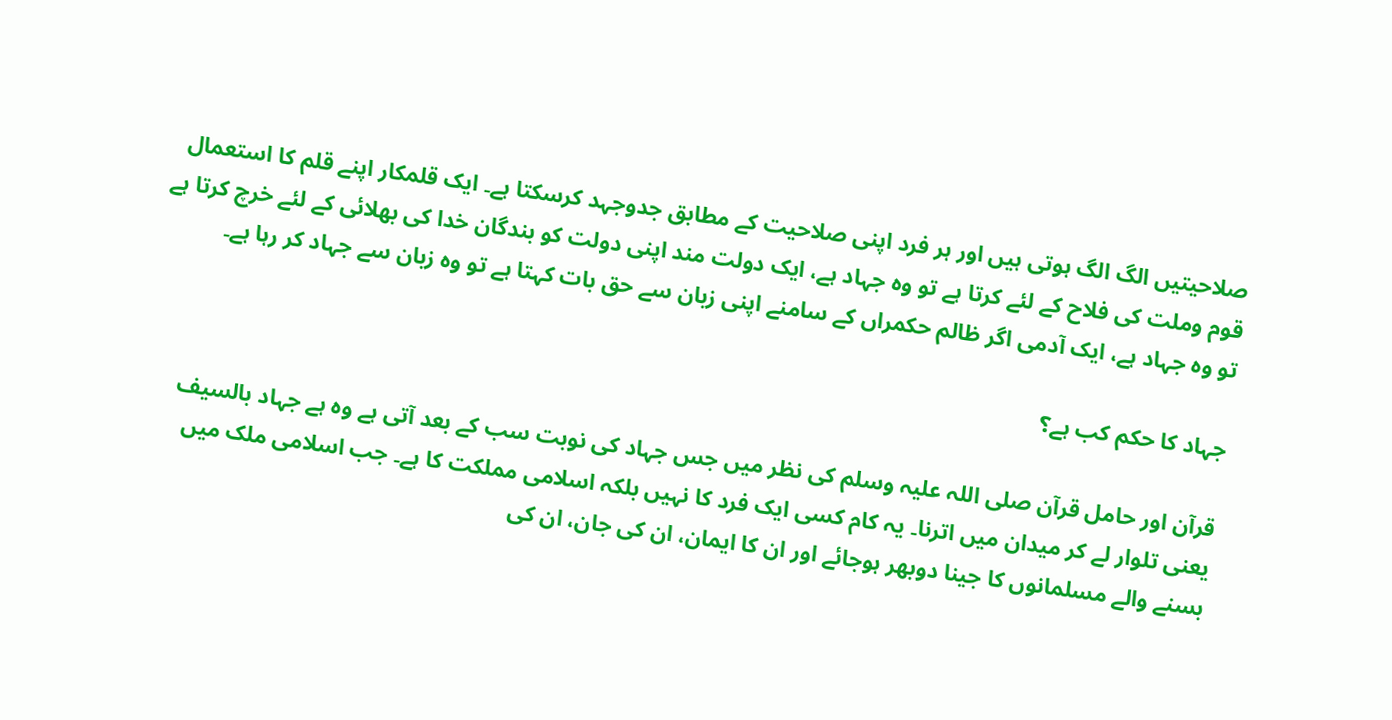صلاحیتیں الگ الگ ہوتی ہیں اور ہر فرد اپنی صلاحیت کے مطابق جدوجہد کرسکتا ہے۔ ایک قلمکار اپنے قلم کا استعمال قوم وملت کی فلاح کے لئے کرتا ہے تو وہ جہاد ہے، ایک دولت مند اپنی دولت کو بندگان خدا کی بھلائی کے لئے خرچ کرتا ہے تو وہ جہاد ہے، ایک آدمی اگر ظالم حکمراں کے سامنے اپنی زبان سے حق بات کہتا ہے تو وہ زبان سے جہاد کر رہا ہے۔

جہاد کا حکم کب ہے؟

قرآن اور حامل قرآن صلی اللہ علیہ وسلم کی نظر میں جس جہاد کی نوبت سب کے بعد آتی ہے وہ ہے جہاد بالسیف یعنی تلوار لے کر میدان میں اترنا۔ یہ کام کسی ایک فرد کا نہیں بلکہ اسلامی مملکت کا ہے۔ جب اسلامی ملک میں بسنے والے مسلمانوں کا جینا دوبھر ہوجائے اور ان کا ایمان، ان کی جان، ان کی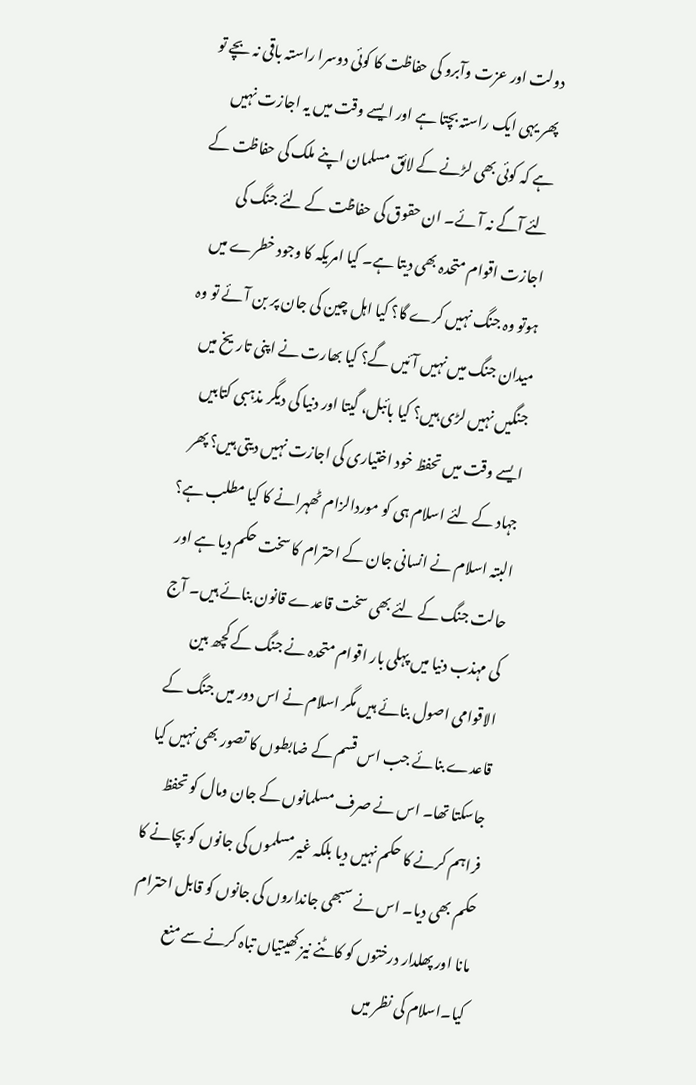دولت اور عزت وآبرو کی حفاظت کا کوئی دوسرا راستہ باقی نہ بچے تو پھر یہی ایک راستہ بچتا ہے اور ایسے وقت میں یہ اجازت نہیں ہے کہ کوئی بھی لڑنے کے لائق مسلمان اپنے ملک کی حفاظت کے لئے آگے نہ آئے۔ ان حقوق کی حفاظت کے لئے جنگ کی اجازت اقوام متحدہ بھی دیتا ہے۔ کیا امریکہ کا وجود خطرے میں ہوتو وہ جنگ نہیں کرے گا؟ کیا اہل چین کی جان پر بن آئے تو وہ میدان جنگ میں نہیں آئیں گے؟ کیا بھارت نے اپنی تاریخ میں جنگیں نہیں لڑی ہیں؟ کیا بائبل، گیتا اور دنیا کی دیگر مذہبی کتابیں ایسے وقت میں تحفظ خود اختیاری کی اجازت نہیں دیتی ہیں؟ پھر جہاد کے لئے اسلام ہی کو موردالزام ٹھہرانے کا کیا مطلب ہے؟ البتہ اسلام نے انسانی جان کے احترام کا سخت حکم دیا ہے اور حالت جنگ کے لئے بھی سخت قاعدے قانون بنائے ہیں۔ آج کی مہذب دنیا میں پہلی بار اقوام متحدہ نے جنگ کے کچھ بین الاقوامی اصول بنائے ہیں مگر اسلام نے اس دور میں جنگ کے قاعدے بنائے جب اس قسم کے ضابطوں کا تصور بھی نہیں کیا جاسکتا تھا۔ اس نے صرف مسلمانوں کے جان ومال کو تحفظ فراہم کرنے کا حکم نہیں دیا بلکہ غیرمسلموں کی جانوں کو بچانے کا حکم بھی دیا۔ اس نے سبھی جانداروں کی جانوں کو قابل احترام مانا اور پھلدار درختوں کو کاٹنے نیز کھیتیاں تباہ کرنے سے منع کیا۔اسلام کی نظر میں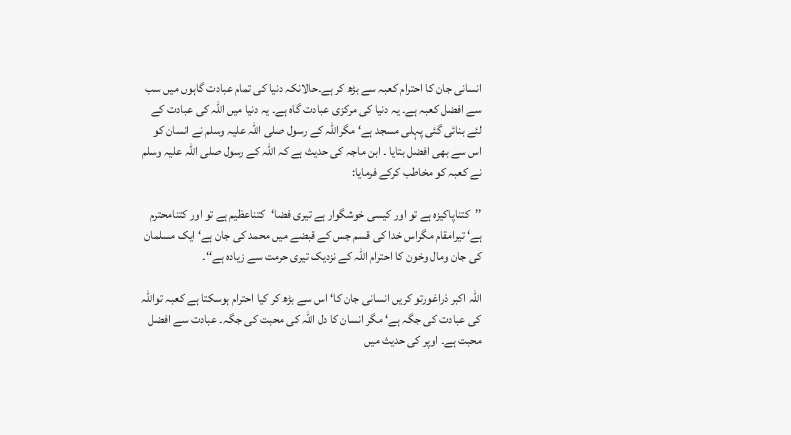انسانی جان کا احترام کعبہ سے بڑھ کر ہے۔حالانکہ دنیا کی تمام عبادت گاہوں میں سب سے افضل کعبہ ہے۔ یہ دنیا کی مرکزی عبادت گاہ ہے۔ یہ دنیا میں اللہ کی عبادت کے لئے بنائی گئی پہلی مسجد ہے‘ مگراللہ کے رسول صلی اللہ علیہ وسلم نے انسان کو اس سے بھی افضل بتایا ۔ ابن ماجہ کی حدیث ہے کہ اللہ کے رسول صلی اللہ علیہ وسلم نے کعبہ کو مخاطب کرکے فرمایا:

’’کتناپاکیزہ ہے تو اور کیسی خوشگوار ہے تیری فضا‘کتناعظیم ہے تو اور کتنامحترم ہے‘ تیرامقام مگراس خدا کی قسم جس کے قبضے میں محمد کی جان ہے‘ ایک مسلمان کی جان ومال وخون کا احترام اللہ کے نزدیک تیری حرمت سے زیادہ ہے‘‘۔

اللہ اکبر ذراغورتو کریں انسانی جان کا‘ اس سے بڑھ کر کیا احترام ہوسکتا ہے کعبہ تواللہ کی عبادت کی جگہ ہے‘ مگر انسان کا دل اللہ کی محبت کی جگہ۔ عبادت سے افضل محبت ہے۔ اوپر کی حدیث میں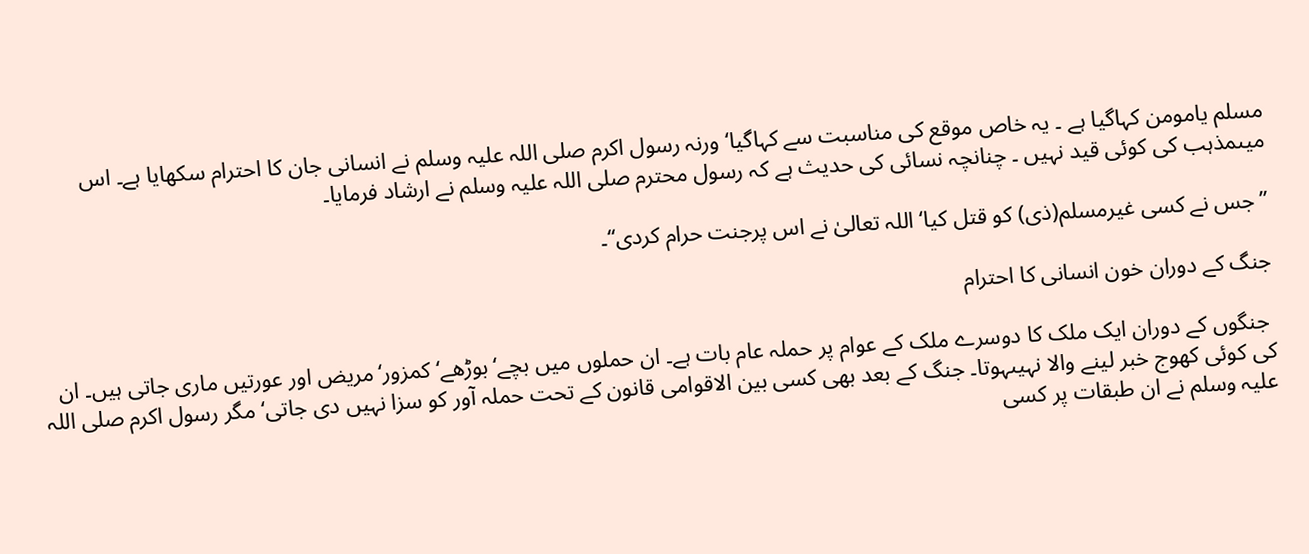مسلم یامومن کہاگیا ہے ۔ یہ خاص موقع کی مناسبت سے کہاگیا‘ ورنہ رسول اکرم صلی اللہ علیہ وسلم نے انسانی جان کا احترام سکھایا ہے۔ اس میںمذہب کی کوئی قید نہیں ۔ چنانچہ نسائی کی حدیث ہے کہ رسول محترم صلی اللہ علیہ وسلم نے ارشاد فرمایا۔

’’جس نے کسی غیرمسلم(ذی) کو قتل کیا‘ اللہ تعالیٰ نے اس پرجنت حرام کردی‘‘۔

جنگ کے دوران خون انسانی کا احترام

 جنگوں کے دوران ایک ملک کا دوسرے ملک کے عوام پر حملہ عام بات ہے۔ ان حملوں میں بچے‘بوڑھے‘ کمزور‘مریض اور عورتیں ماری جاتی ہیں۔ ان کی کوئی کھوج خبر لینے والا نہیںہوتا۔ جنگ کے بعد بھی کسی بین الاقوامی قانون کے تحت حملہ آور کو سزا نہیں دی جاتی‘ مگر رسول اکرم صلی اللہ علیہ وسلم نے ان طبقات پر کسی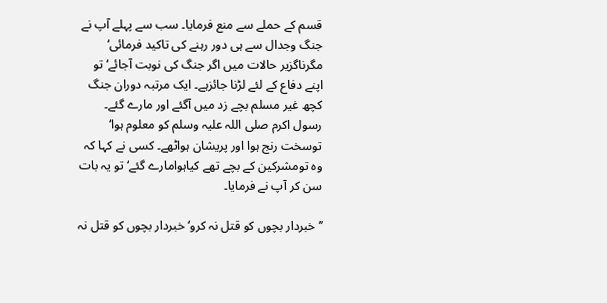قسم کے حملے سے منع فرمایا۔ سب سے پہلے آپ نے جنگ وجدال سے ہی دور رہنے کی تاکید فرمائی‘ مگرناگزیر حالات میں اگر جنگ کی نوبت آجائے‘ تو اپنے دفاع کے لئے لڑنا جائزہے۔ ایک مرتبہ دوران جنگ کچھ غیر مسلم بچے زد میں آگئے اور مارے گئے۔ رسول اکرم صلی اللہ علیہ وسلم کو معلوم ہوا‘ توسخت رنج ہوا اور پریشان ہواٹھے۔ کسی نے کہا کہ وہ تومشرکین کے بچے تھے کیاہوامارے گئے‘ تو یہ بات سن کر آپ نے فرمایا۔

’’خبردار بچوں کو قتل نہ کرو‘ خبردار بچوں کو قتل نہ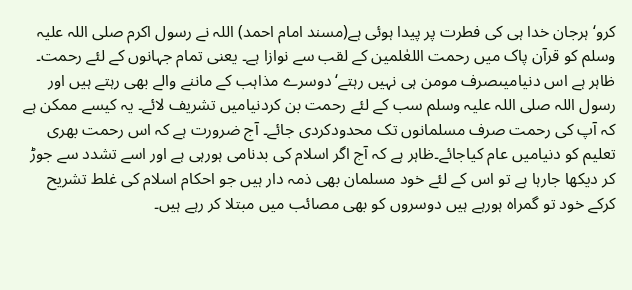کرو‘ ہرجان خدا ہی کی فطرت پر پیدا ہوئی ہے(مسند امام احمد) اللہ نے رسول اکرم صلی اللہ علیہ وسلم کو قرآن پاک میں رحمت اللعٰلمین کے لقب سے نوازا ہے۔ یعنی تمام جہانوں کے لئے رحمت۔ ظاہر ہے اس دنیامیںصرف مومن ہی نہیں رہتے‘ دوسرے مذاہب کے ماننے والے بھی رہتے ہیں اور رسول اللہ صلی اللہ علیہ وسلم سب کے لئے رحمت بن کردنیامیں تشریف لائے۔ یہ کیسے ممکن ہے کہ آپ کی رحمت صرف مسلمانوں تک محدودکردی جائے۔ آج ضرورت ہے کہ اس رحمت بھری تعلیم کو دنیامیں عام کیاجائے۔ظاہر ہے کہ آج اگر اسلام کی بدنامی ہورہی ہے اور اسے تشدد سے جوڑ کر دیکھا جارہا ہے تو اس کے لئے خود مسلمان بھی ذمہ دار ہیں جو احکام اسلام کی غلط تشریح کرکے خود تو گمراہ ہورہے ہیں دوسروں کو بھی مصائب میں مبتلا کر رہے ہیں۔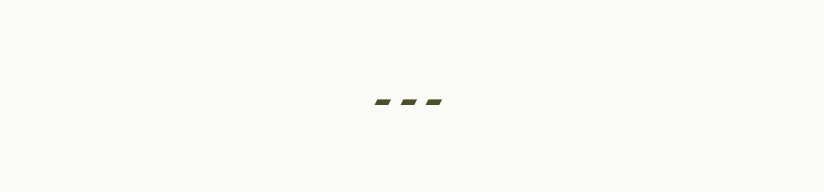۔۔۔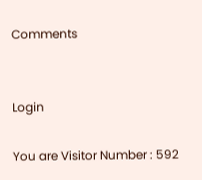Comments


Login

You are Visitor Number : 592